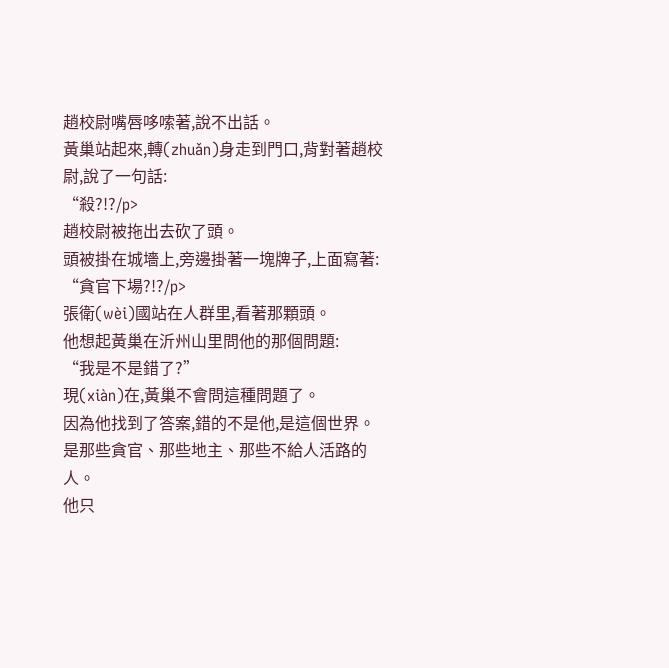趙校尉嘴唇哆嗦著,說不出話。
黃巢站起來,轉(zhuǎn)身走到門口,背對著趙校尉,說了一句話:
“殺?!?/p>
趙校尉被拖出去砍了頭。
頭被掛在城墻上,旁邊掛著一塊牌子,上面寫著:
“貪官下場?!?/p>
張衛(wèi)國站在人群里,看著那顆頭。
他想起黃巢在沂州山里問他的那個問題:
“我是不是錯了?”
現(xiàn)在,黃巢不會問這種問題了。
因為他找到了答案,錯的不是他,是這個世界。
是那些貪官、那些地主、那些不給人活路的人。
他只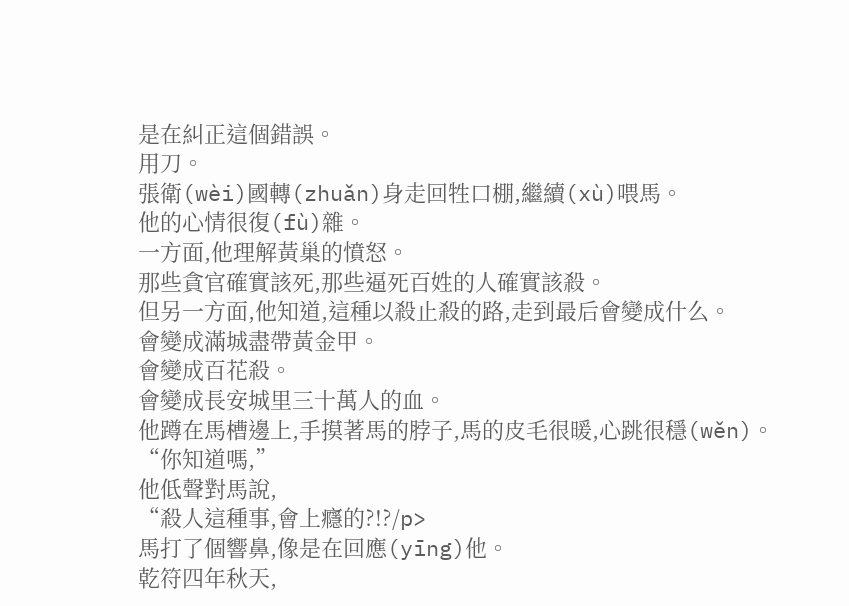是在糾正這個錯誤。
用刀。
張衛(wèi)國轉(zhuǎn)身走回牲口棚,繼續(xù)喂馬。
他的心情很復(fù)雜。
一方面,他理解黃巢的憤怒。
那些貪官確實該死,那些逼死百姓的人確實該殺。
但另一方面,他知道,這種以殺止殺的路,走到最后會變成什么。
會變成滿城盡帶黃金甲。
會變成百花殺。
會變成長安城里三十萬人的血。
他蹲在馬槽邊上,手摸著馬的脖子,馬的皮毛很暖,心跳很穩(wěn)。
“你知道嗎,”
他低聲對馬說,
“殺人這種事,會上癮的?!?/p>
馬打了個響鼻,像是在回應(yīng)他。
乾符四年秋天,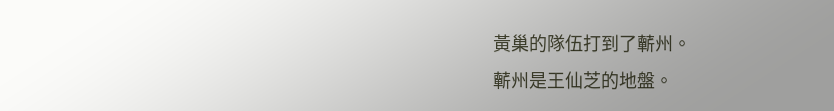黃巢的隊伍打到了蘄州。
蘄州是王仙芝的地盤。